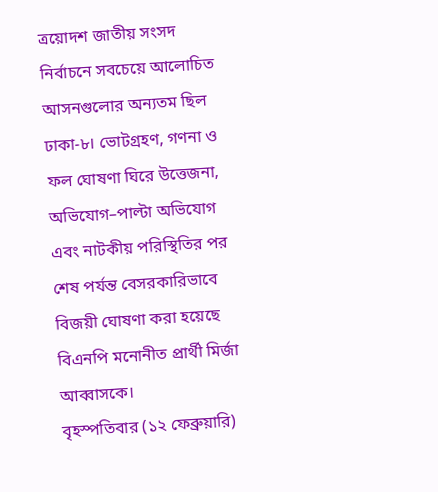ত্রয়োদশ জাতীয় সংসদ নির্বাচনে সবচেয়ে আলোচিত আসনগুলোর অন্যতম ছিল ঢাকা-৮। ভোটগ্রহণ, গণনা ও ফল ঘোষণা ঘিরে উত্তেজনা, অভিযোগ–পাল্টা অভিযোগ এবং নাটকীয় পরিস্থিতির পর শেষ পর্যন্ত বেসরকারিভাবে বিজয়ী ঘোষণা করা হয়েছে বিএনপি মনোনীত প্রার্থী মির্জা আব্বাসকে।
বৃহস্পতিবার (১২ ফেব্রুয়ারি)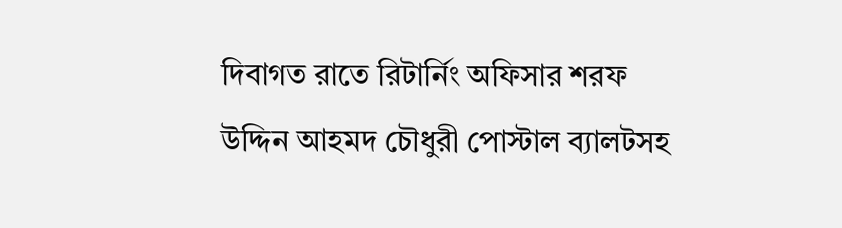দিবাগত রাতে রিটার্নিং অফিসার শরফ উদ্দিন আহমদ চৌধুরী পোস্টাল ব্যালটসহ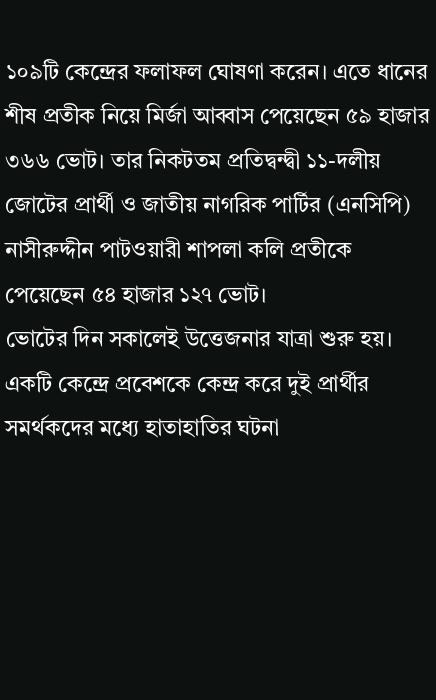১০৯টি কেন্দ্রের ফলাফল ঘোষণা করেন। এতে ধানের শীষ প্রতীক নিয়ে মির্জা আব্বাস পেয়েছেন ৫৯ হাজার ৩৬৬ ভোট। তার নিকটতম প্রতিদ্বন্দ্বী ১১-দলীয় জোটের প্রার্থী ও জাতীয় নাগরিক পার্টির (এনসিপি) নাসীরুদ্দীন পাটওয়ারী শাপলা কলি প্রতীকে পেয়েছেন ৫৪ হাজার ১২৭ ভোট।
ভোটের দিন সকালেই উত্তেজনার যাত্রা শুরু হয়। একটি কেন্দ্রে প্রবেশকে কেন্দ্র করে দুই প্রার্থীর সমর্থকদের মধ্যে হাতাহাতির ঘটনা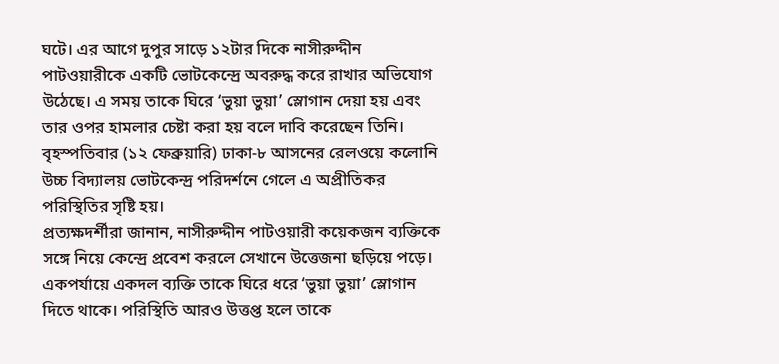ঘটে। এর আগে দুপুর সাড়ে ১২টার দিকে নাসীরুদ্দীন পাটওয়ারীকে একটি ভোটকেন্দ্রে অবরুদ্ধ করে রাখার অভিযোগ উঠেছে। এ সময় তাকে ঘিরে ‘ভুয়া ভুয়া’ স্লোগান দেয়া হয় এবং তার ওপর হামলার চেষ্টা করা হয় বলে দাবি করেছেন তিনি। বৃহস্পতিবার (১২ ফেব্রুয়ারি) ঢাকা-৮ আসনের রেলওয়ে কলোনি উচ্চ বিদ্যালয় ভোটকেন্দ্র পরিদর্শনে গেলে এ অপ্রীতিকর পরিস্থিতির সৃষ্টি হয়।
প্রত্যক্ষদর্শীরা জানান, নাসীরুদ্দীন পাটওয়ারী কয়েকজন ব্যক্তিকে সঙ্গে নিয়ে কেন্দ্রে প্রবেশ করলে সেখানে উত্তেজনা ছড়িয়ে পড়ে। একপর্যায়ে একদল ব্যক্তি তাকে ঘিরে ধরে ‘ভুয়া ভুয়া’ স্লোগান দিতে থাকে। পরিস্থিতি আরও উত্তপ্ত হলে তাকে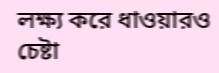লক্ষ্য করে ধাওয়ারও চেষ্টা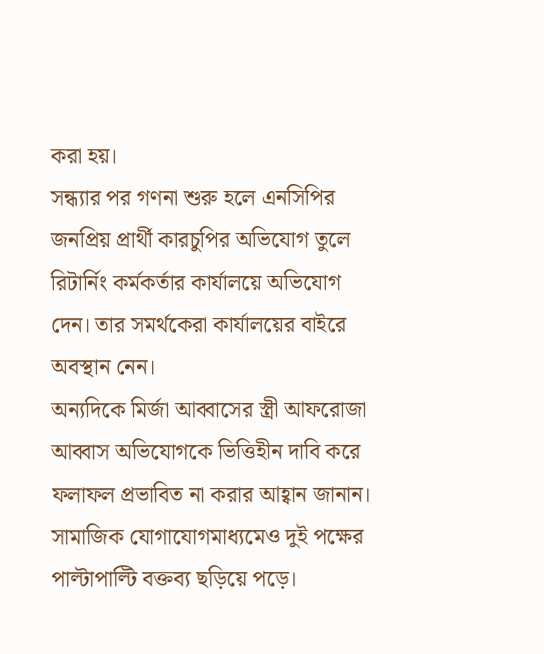করা হয়।
সন্ধ্যার পর গণনা শুরু হলে এনসিপির জনপ্রিয় প্রার্থী কারচুপির অভিযোগ তুলে রিটার্নিং কর্মকর্তার কার্যালয়ে অভিযোগ দেন। তার সমর্থকেরা কার্যালয়ের বাইরে অবস্থান নেন।
অন্যদিকে মির্জা আব্বাসের স্ত্রী আফরোজা আব্বাস অভিযোগকে ভিত্তিহীন দাবি করে ফলাফল প্রভাবিত না করার আহ্বান জানান। সামাজিক যোগাযোগমাধ্যমেও দুই পক্ষের পাল্টাপাল্টি বক্তব্য ছড়িয়ে পড়ে।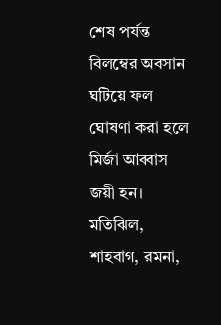শেষ পর্যন্ত বিলম্বের অবসান ঘটিয়ে ফল ঘোষণা করা হলে মির্জা আব্বাস জয়ী হন। মতিঝিল, শাহবাগ, রমনা,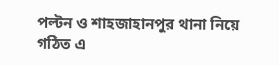পল্টন ও শাহজাহানপুর থানা নিয়ে গঠিত এ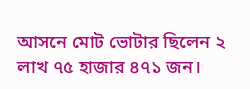আসনে মোট ভোটার ছিলেন ২ লাখ ৭৫ হাজার ৪৭১ জন।